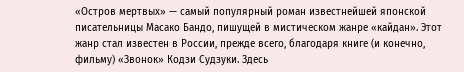«Остров мертвых» — самый популярный роман известнейшей японской писательницы Масако Бандо, пишущей в мистическом жанре «кайдан». Этот жанр стал известен в России, прежде всего, благодаря книге (и конечно, фильму) «Звонок» Кодзи Судзуки. Здесь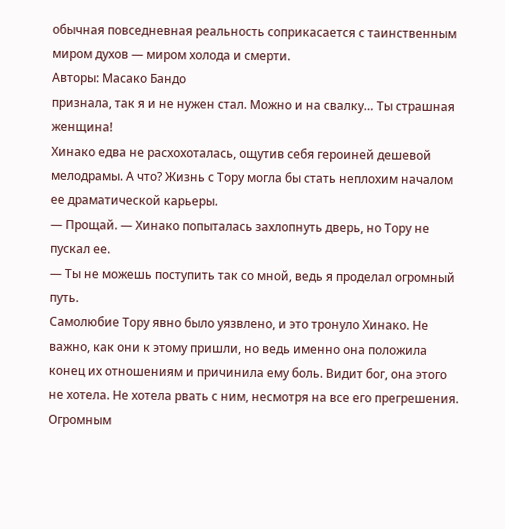обычная повседневная реальность соприкасается с таинственным миром духов — миром холода и смерти.
Авторы: Масако Бандо
признала, так я и не нужен стал. Можно и на свалку… Ты страшная женщина!
Хинако едва не расхохоталась, ощутив себя героиней дешевой мелодрамы. А что? Жизнь с Тору могла бы стать неплохим началом ее драматической карьеры.
— Прощай. — Хинако попыталась захлопнуть дверь, но Тору не пускал ее.
— Ты не можешь поступить так со мной, ведь я проделал огромный путь.
Самолюбие Тору явно было уязвлено, и это тронуло Хинако. Не важно, как они к этому пришли, но ведь именно она положила конец их отношениям и причинила ему боль. Видит бог, она этого не хотела. Не хотела рвать с ним, несмотря на все его прегрешения. Огромным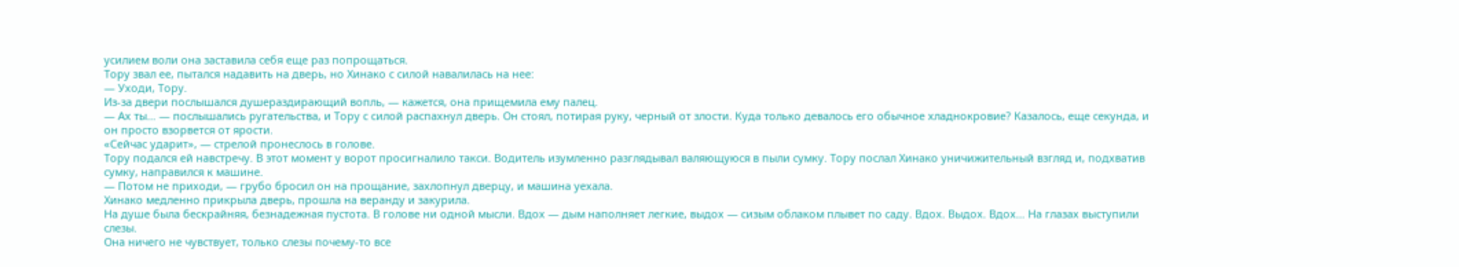усилием воли она заставила себя еще раз попрощаться.
Тору звал ее, пытался надавить на дверь, но Хинако с силой навалилась на нее:
— Уходи, Тору.
Из-за двери послышался душераздирающий вопль, — кажется, она прищемила ему палец.
— Ах ты… — послышались ругательства, и Тору с силой распахнул дверь. Он стоял, потирая руку, черный от злости. Куда только девалось его обычное хладнокровие? Казалось, еще секунда, и он просто взорвется от ярости.
«Сейчас ударит», — стрелой пронеслось в голове.
Тору подался ей навстречу. В этот момент у ворот просигналило такси. Водитель изумленно разглядывал валяющуюся в пыли сумку. Тору послал Хинако уничижительный взгляд и, подхватив сумку, направился к машине.
— Потом не приходи, — грубо бросил он на прощание, захлопнул дверцу, и машина уехала.
Хинако медленно прикрыла дверь, прошла на веранду и закурила.
На душе была бескрайняя, безнадежная пустота. В голове ни одной мысли. Вдох — дым наполняет легкие, выдох — сизым облаком плывет по саду. Вдох. Выдох. Вдох… На глазах выступили слезы.
Она ничего не чувствует, только слезы почему-то все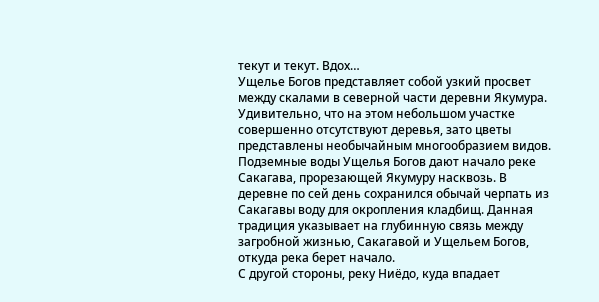текут и текут. Вдох…
Ущелье Богов представляет собой узкий просвет между скалами в северной части деревни Якумура. Удивительно, что на этом небольшом участке совершенно отсутствуют деревья, зато цветы представлены необычайным многообразием видов.
Подземные воды Ущелья Богов дают начало реке Сакагава, прорезающей Якумуру насквозь. В деревне по сей день сохранился обычай черпать из Сакагавы воду для окропления кладбищ. Данная традиция указывает на глубинную связь между загробной жизнью, Сакагавой и Ущельем Богов, откуда река берет начало.
С другой стороны, реку Ниёдо, куда впадает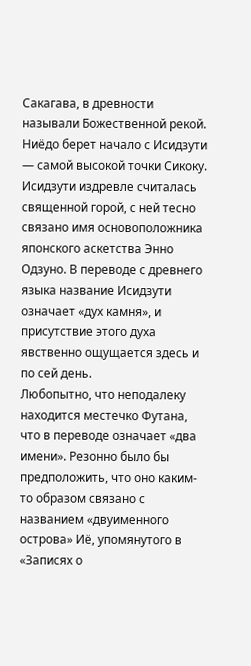Сакагава, в древности называли Божественной рекой. Ниёдо берет начало с Исидзути — самой высокой точки Сикоку. Исидзути издревле считалась священной горой, с ней тесно связано имя основоположника японского аскетства Энно Одзуно. В переводе с древнего языка название Исидзути означает «дух камня», и присутствие этого духа явственно ощущается здесь и по сей день.
Любопытно, что неподалеку находится местечко Футана, что в переводе означает «два имени». Резонно было бы предположить, что оно каким-то образом связано с названием «двуименного острова» Иё, упомянутого в «Записях о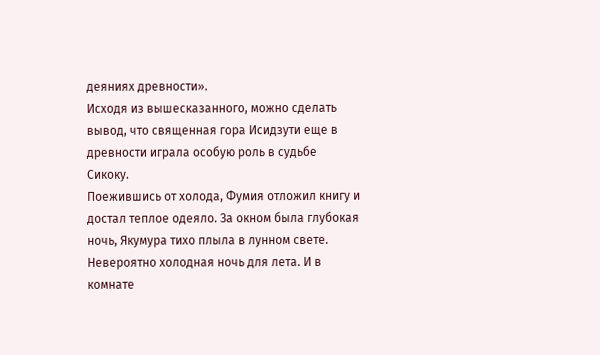деяниях древности».
Исходя из вышесказанного, можно сделать вывод, что священная гора Исидзути еще в древности играла особую роль в судьбе Сикоку.
Поежившись от холода, Фумия отложил книгу и достал теплое одеяло. За окном была глубокая ночь, Якумура тихо плыла в лунном свете.
Невероятно холодная ночь для лета. И в комнате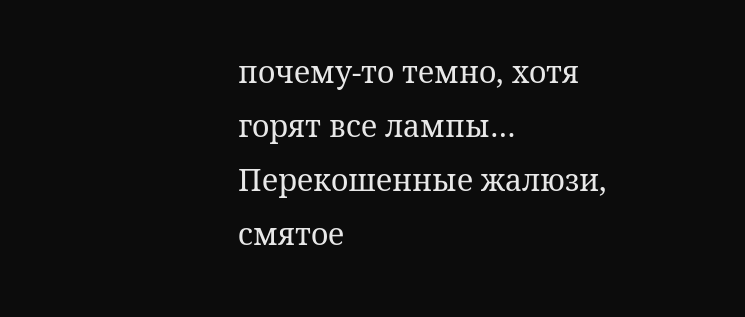почему-то темно, хотя горят все лампы…
Перекошенные жалюзи, смятое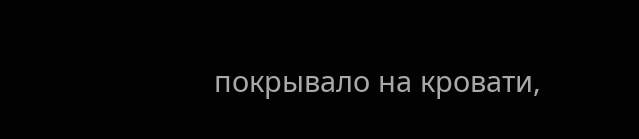покрывало на кровати,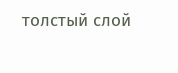толстый слой